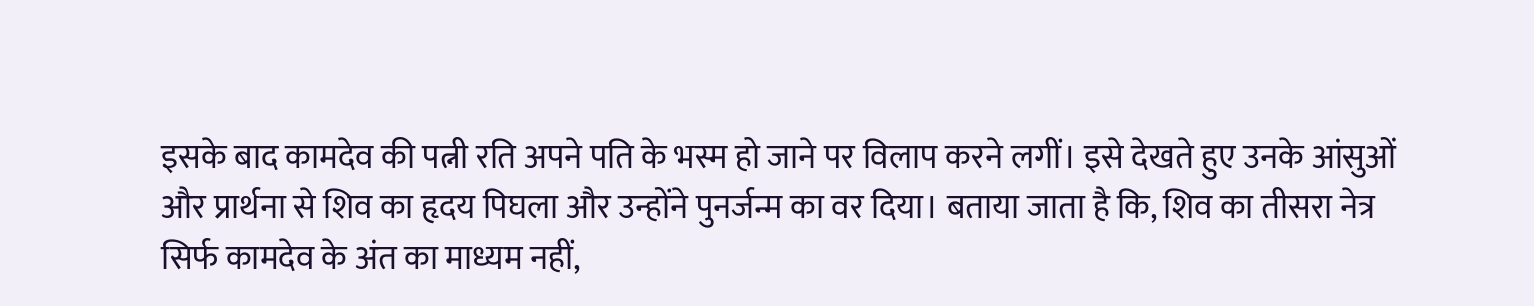इसके बाद कामदेव की पत्नी रति अपने पति के भस्म हो जाने पर विलाप करने लगीं। इसे देखते हुए उनके आंसुओं और प्रार्थना से शिव का हृदय पिघला और उन्होंने पुनर्जन्म का वर दिया। बताया जाता है कि, शिव का तीसरा नेत्र सिर्फ कामदेव के अंत का माध्यम नहीं,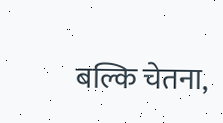बल्कि चेतना,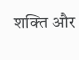शक्ति और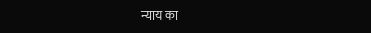न्याय का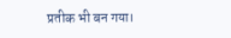प्रतीक भी बन गया।